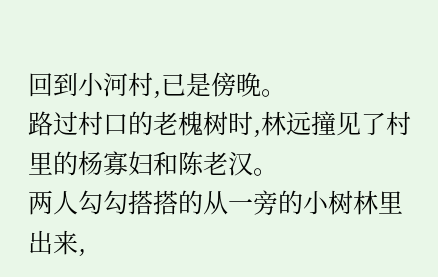回到小河村,已是傍晚。
路过村口的老槐树时,林远撞见了村里的杨寡妇和陈老汉。
两人勾勾搭搭的从一旁的小树林里出来,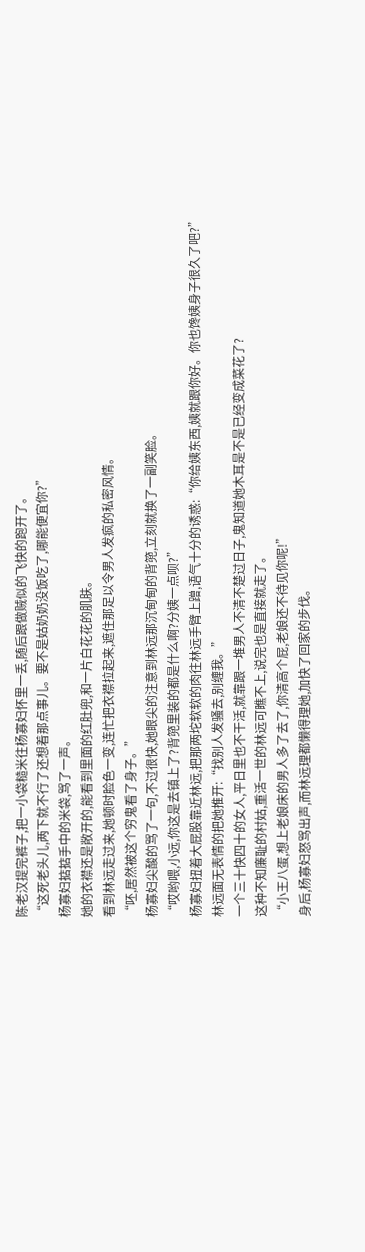陈老汉提完裤子,把一小袋糙米往杨寡妇怀里一丢,随后跟做贼似的飞快的跑开了。
“这死老头儿,两下就不行了还想着那点事儿。要不是姑奶奶没饭吃了,哪能便宜你?”
杨寡妇掂掂手中的米袋,骂了一声。
她的衣襟还是敞开的,能看到里面的红肚兜,和一片白花花的肌肤。
看到林远走过来,她顿时脸色一变,连忙把衣襟拉起来,遮住那足以令男人发疯的私密风情。
“呸,居然被这个穷鬼看了身子。”
杨寡妇尖酸的骂了一句,不过很快,她眼尖的注意到林远那沉甸甸的背篼,立刻就换了一副笑脸。
“哎哟喂,小远,你这是去镇上了?背篼里装的都是什么啊?分姨一点呗?”
杨寡妇扭着大屁股靠近林远,把那两坨软软的肉往林远手臂上蹭,语气十分的诱惑:“你给姨东西,姨就跟你好。你也馋姨身子很久了吧?”
林远面无表情的把她推开:“找别人发骚去,别缠我。”
一个三十快四十的女人,平日里也不干活,就靠跟一堆男人不清不楚过日子,鬼知道她木耳是不是已经变成菜花了?
这种不知廉耻的村姑,重活一世的林远可瞧不上,说完也是直接就走了。
“小王八蛋,想上老娘床的男人多了去了,你清高个屁,老娘还不待见你呢!”
身后,杨寡妇怒骂出声,而林远理都懒得理她,加快了回家的步伐。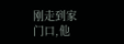刚走到家门口,他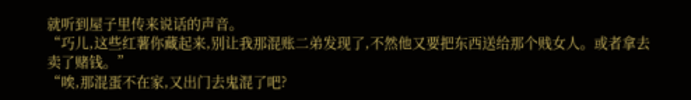就听到屋子里传来说话的声音。
“巧儿,这些红薯你藏起来,别让我那混账二弟发现了,不然他又要把东西送给那个贱女人。或者拿去卖了赌钱。”
“唉,那混蛋不在家,又出门去鬼混了吧?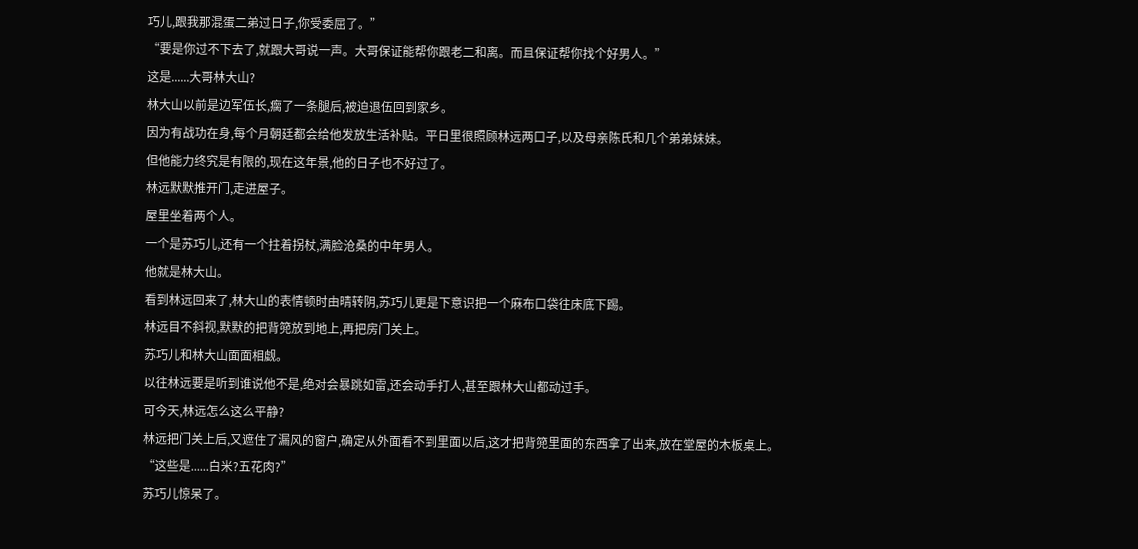巧儿,跟我那混蛋二弟过日子,你受委屈了。”
“要是你过不下去了,就跟大哥说一声。大哥保证能帮你跟老二和离。而且保证帮你找个好男人。”
这是......大哥林大山?
林大山以前是边军伍长,瘸了一条腿后,被迫退伍回到家乡。
因为有战功在身,每个月朝廷都会给他发放生活补贴。平日里很照顾林远两口子,以及母亲陈氏和几个弟弟妹妹。
但他能力终究是有限的,现在这年景,他的日子也不好过了。
林远默默推开门,走进屋子。
屋里坐着两个人。
一个是苏巧儿,还有一个拄着拐杖,满脸沧桑的中年男人。
他就是林大山。
看到林远回来了,林大山的表情顿时由晴转阴,苏巧儿更是下意识把一个麻布口袋往床底下踢。
林远目不斜视,默默的把背篼放到地上,再把房门关上。
苏巧儿和林大山面面相觑。
以往林远要是听到谁说他不是,绝对会暴跳如雷,还会动手打人,甚至跟林大山都动过手。
可今天,林远怎么这么平静?
林远把门关上后,又遮住了漏风的窗户,确定从外面看不到里面以后,这才把背篼里面的东西拿了出来,放在堂屋的木板桌上。
“这些是......白米?五花肉?”
苏巧儿惊呆了。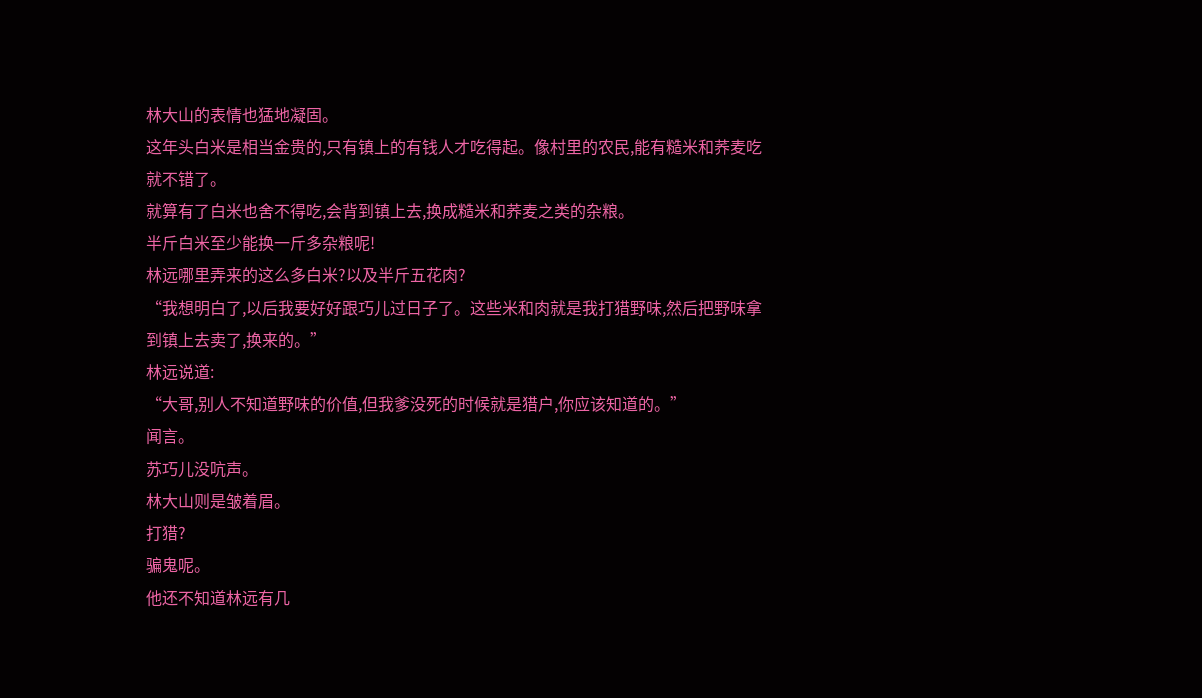林大山的表情也猛地凝固。
这年头白米是相当金贵的,只有镇上的有钱人才吃得起。像村里的农民,能有糙米和荞麦吃就不错了。
就算有了白米也舍不得吃,会背到镇上去,换成糙米和荞麦之类的杂粮。
半斤白米至少能换一斤多杂粮呢!
林远哪里弄来的这么多白米?以及半斤五花肉?
“我想明白了,以后我要好好跟巧儿过日子了。这些米和肉就是我打猎野味,然后把野味拿到镇上去卖了,换来的。”
林远说道:
“大哥,别人不知道野味的价值,但我爹没死的时候就是猎户,你应该知道的。”
闻言。
苏巧儿没吭声。
林大山则是皱着眉。
打猎?
骗鬼呢。
他还不知道林远有几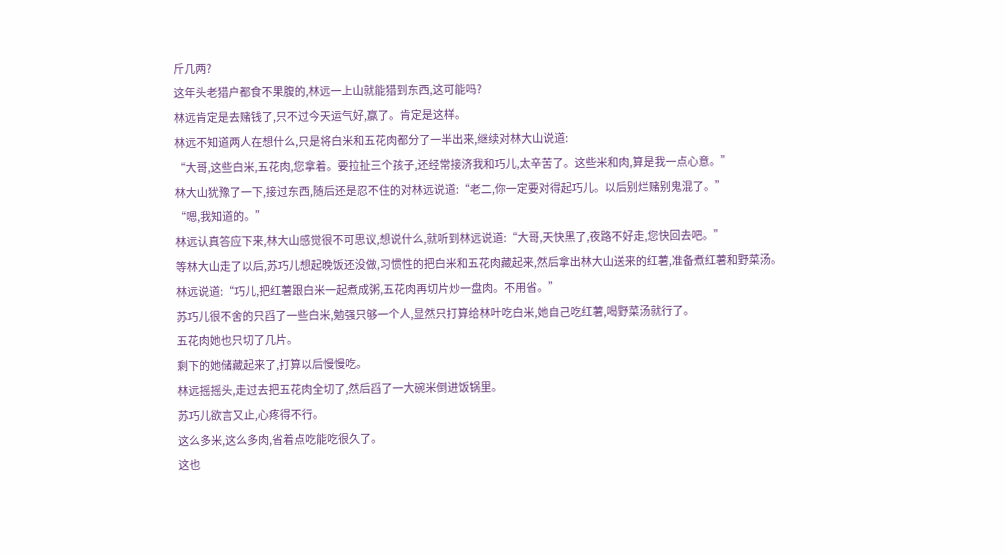斤几两?
这年头老猎户都食不果腹的,林远一上山就能猎到东西,这可能吗?
林远肯定是去赌钱了,只不过今天运气好,赢了。肯定是这样。
林远不知道两人在想什么,只是将白米和五花肉都分了一半出来,继续对林大山说道:
“大哥,这些白米,五花肉,您拿着。要拉扯三个孩子,还经常接济我和巧儿,太辛苦了。这些米和肉,算是我一点心意。”
林大山犹豫了一下,接过东西,随后还是忍不住的对林远说道:“老二,你一定要对得起巧儿。以后别烂赌别鬼混了。”
“嗯,我知道的。”
林远认真答应下来,林大山感觉很不可思议,想说什么,就听到林远说道:“大哥,天快黑了,夜路不好走,您快回去吧。”
等林大山走了以后,苏巧儿想起晚饭还没做,习惯性的把白米和五花肉藏起来,然后拿出林大山送来的红薯,准备煮红薯和野菜汤。
林远说道:“巧儿,把红薯跟白米一起煮成粥,五花肉再切片炒一盘肉。不用省。”
苏巧儿很不舍的只舀了一些白米,勉强只够一个人,显然只打算给林叶吃白米,她自己吃红薯,喝野菜汤就行了。
五花肉她也只切了几片。
剩下的她储藏起来了,打算以后慢慢吃。
林远摇摇头,走过去把五花肉全切了,然后舀了一大碗米倒进饭锅里。
苏巧儿欲言又止,心疼得不行。
这么多米,这么多肉,省着点吃能吃很久了。
这也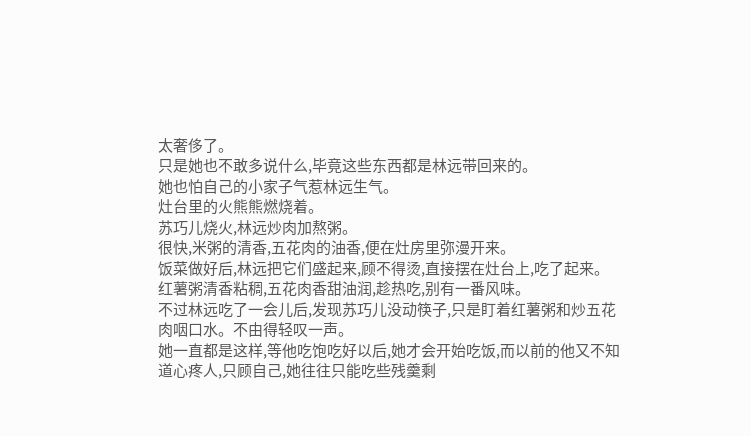太奢侈了。
只是她也不敢多说什么,毕竟这些东西都是林远带回来的。
她也怕自己的小家子气惹林远生气。
灶台里的火熊熊燃烧着。
苏巧儿烧火,林远炒肉加熬粥。
很快,米粥的清香,五花肉的油香,便在灶房里弥漫开来。
饭菜做好后,林远把它们盛起来,顾不得烫,直接摆在灶台上,吃了起来。
红薯粥清香粘稠,五花肉香甜油润,趁热吃,别有一番风味。
不过林远吃了一会儿后,发现苏巧儿没动筷子,只是盯着红薯粥和炒五花肉咽口水。不由得轻叹一声。
她一直都是这样,等他吃饱吃好以后,她才会开始吃饭,而以前的他又不知道心疼人,只顾自己,她往往只能吃些残羹剩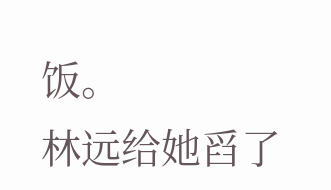饭。
林远给她舀了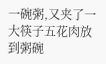一碗粥,又夹了一大筷子五花肉放到粥碗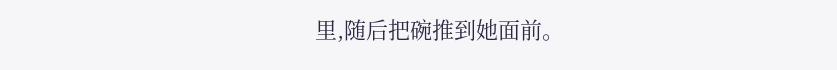里,随后把碗推到她面前。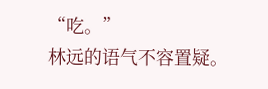“吃。”
林远的语气不容置疑。